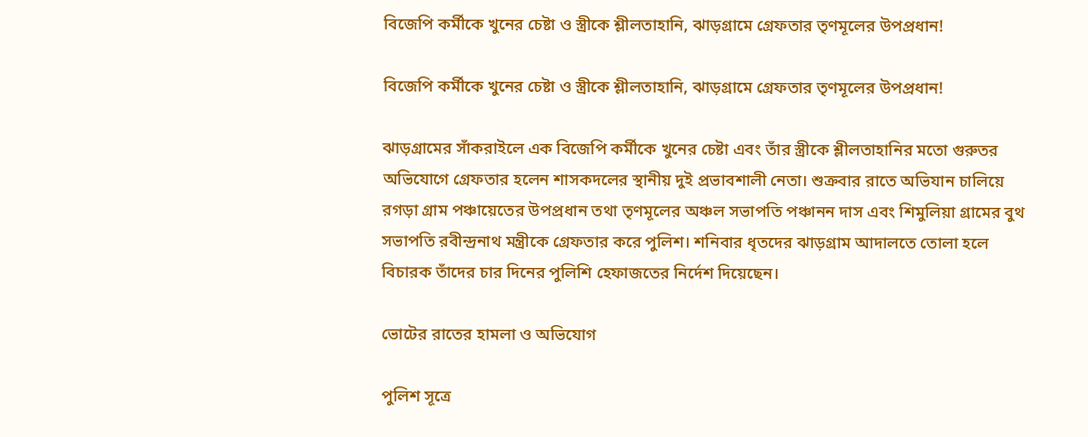বিজেপি কর্মীকে খুনের চেষ্টা ও স্ত্রীকে শ্লীলতাহানি, ঝাড়গ্রামে গ্রেফতার তৃণমূলের উপপ্রধান!

বিজেপি কর্মীকে খুনের চেষ্টা ও স্ত্রীকে শ্লীলতাহানি, ঝাড়গ্রামে গ্রেফতার তৃণমূলের উপপ্রধান!

ঝাড়গ্রামের সাঁকরাইলে এক বিজেপি কর্মীকে খুনের চেষ্টা এবং তাঁর স্ত্রীকে শ্লীলতাহানির মতো গুরুতর অভিযোগে গ্রেফতার হলেন শাসকদলের স্থানীয় দুই প্রভাবশালী নেতা। শুক্রবার রাতে অভিযান চালিয়ে রগড়া গ্রাম পঞ্চায়েতের উপপ্রধান তথা তৃণমূলের অঞ্চল সভাপতি পঞ্চানন দাস এবং শিমুলিয়া গ্রামের বুথ সভাপতি রবীন্দ্রনাথ মন্ত্রীকে গ্রেফতার করে পুলিশ। শনিবার ধৃতদের ঝাড়গ্রাম আদালতে তোলা হলে বিচারক তাঁদের চার দিনের পুলিশি হেফাজতের নির্দেশ দিয়েছেন।

ভোটের রাতের হামলা ও অভিযোগ

পুলিশ সূত্রে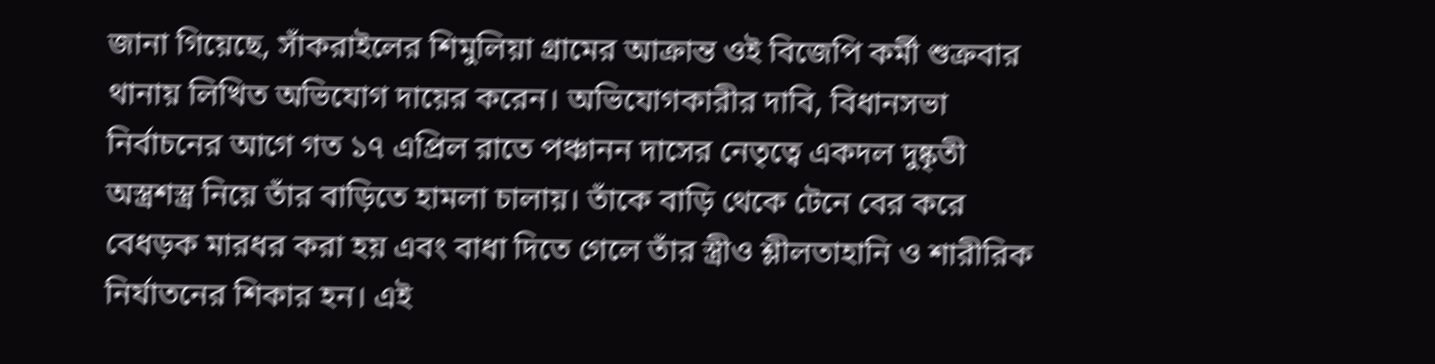জানা গিয়েছে, সাঁকরাইলের শিমুলিয়া গ্রামের আক্রান্ত ওই বিজেপি কর্মী শুক্রবার থানায় লিখিত অভিযোগ দায়ের করেন। অভিযোগকারীর দাবি, বিধানসভা নির্বাচনের আগে গত ১৭ এপ্রিল রাতে পঞ্চানন দাসের নেতৃত্বে একদল দুষ্কৃতী অস্ত্রশস্ত্র নিয়ে তাঁর বাড়িতে হামলা চালায়। তাঁকে বাড়ি থেকে টেনে বের করে বেধড়ক মারধর করা হয় এবং বাধা দিতে গেলে তাঁর স্ত্রীও শ্লীলতাহানি ও শারীরিক নির্যাতনের শিকার হন। এই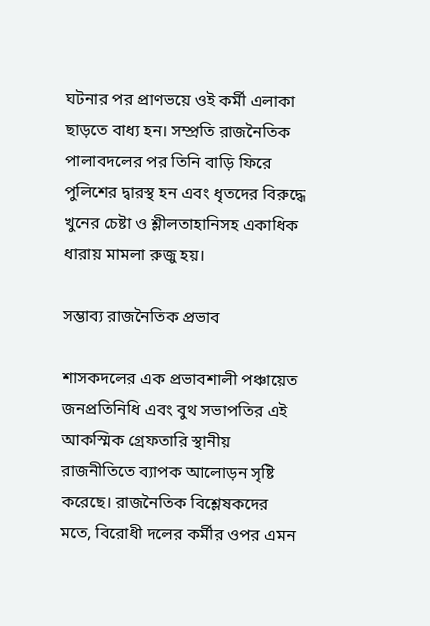ঘটনার পর প্রাণভয়ে ওই কর্মী এলাকা ছাড়তে বাধ্য হন। সম্প্রতি রাজনৈতিক পালাবদলের পর তিনি বাড়ি ফিরে পুলিশের দ্বারস্থ হন এবং ধৃতদের বিরুদ্ধে খুনের চেষ্টা ও শ্লীলতাহানিসহ একাধিক ধারায় মামলা রুজু হয়।

সম্ভাব্য রাজনৈতিক প্রভাব

শাসকদলের এক প্রভাবশালী পঞ্চায়েত জনপ্রতিনিধি এবং বুথ সভাপতির এই আকস্মিক গ্রেফতারি স্থানীয় রাজনীতিতে ব্যাপক আলোড়ন সৃষ্টি করেছে। রাজনৈতিক বিশ্লেষকদের মতে, বিরোধী দলের কর্মীর ওপর এমন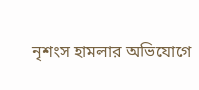নৃশংস হামলার অভিযোগে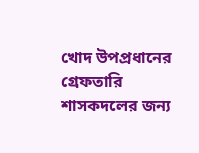খোদ উপপ্রধানের গ্রেফতারি শাসকদলের জন্য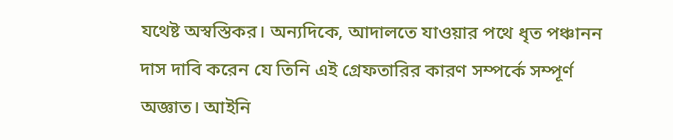যথেষ্ট অস্বস্তিকর। অন্যদিকে, আদালতে যাওয়ার পথে ধৃত পঞ্চানন দাস দাবি করেন যে তিনি এই গ্রেফতারির কারণ সম্পর্কে সম্পূর্ণ অজ্ঞাত। আইনি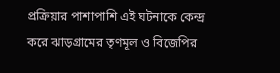প্রক্রিয়ার পাশাপাশি এই ঘটনাকে কেন্দ্র করে ঝাড়গ্রামের তৃণমূল ও বিজেপির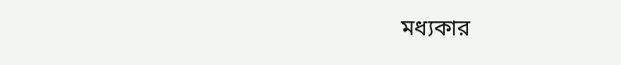মধ্যকার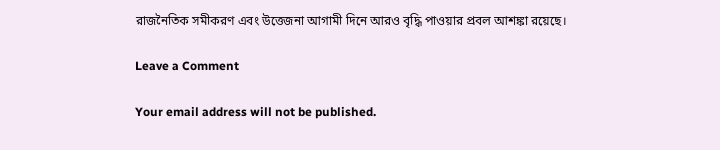রাজনৈতিক সমীকরণ এবং উত্তেজনা আগামী দিনে আরও বৃদ্ধি পাওয়ার প্রবল আশঙ্কা রয়েছে।

Leave a Comment

Your email address will not be published.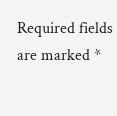Required fields are marked *